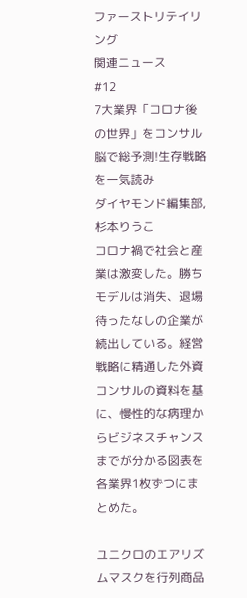ファーストリテイリング
関連ニュース
#12
7大業界「コロナ後の世界」をコンサル脳で総予測!生存戦略を一気読み
ダイヤモンド編集部,杉本りうこ
コロナ禍で社会と産業は激変した。勝ちモデルは消失、退場待ったなしの企業が続出している。経営戦略に精通した外資コンサルの資料を基に、慢性的な病理からビジネスチャンスまでが分かる図表を各業界1枚ずつにまとめた。

ユニクロのエアリズムマスクを行列商品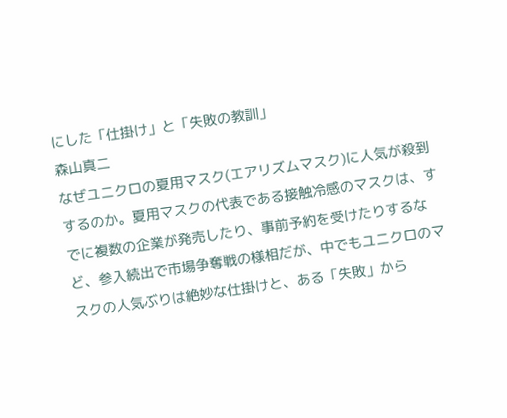にした「仕掛け」と「失敗の教訓」
森山真二
なぜユニクロの夏用マスク(エアリズムマスク)に人気が殺到するのか。夏用マスクの代表である接触冷感のマスクは、すでに複数の企業が発売したり、事前予約を受けたりするなど、参入続出で市場争奪戦の様相だが、中でもユニクロのマスクの人気ぶりは絶妙な仕掛けと、ある「失敗」から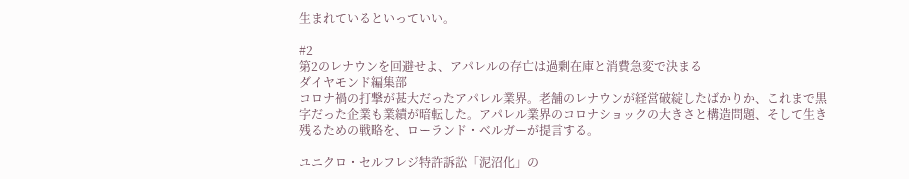生まれているといっていい。

#2
第2のレナウンを回避せよ、アパレルの存亡は過剰在庫と消費急変で決まる
ダイヤモンド編集部
コロナ禍の打撃が甚大だったアパレル業界。老舗のレナウンが経営破綻したばかりか、これまで黒字だった企業も業績が暗転した。アパレル業界のコロナショックの大きさと構造問題、そして生き残るための戦略を、ローランド・ベルガーが提言する。

ユニクロ・セルフレジ特許訴訟「泥沼化」の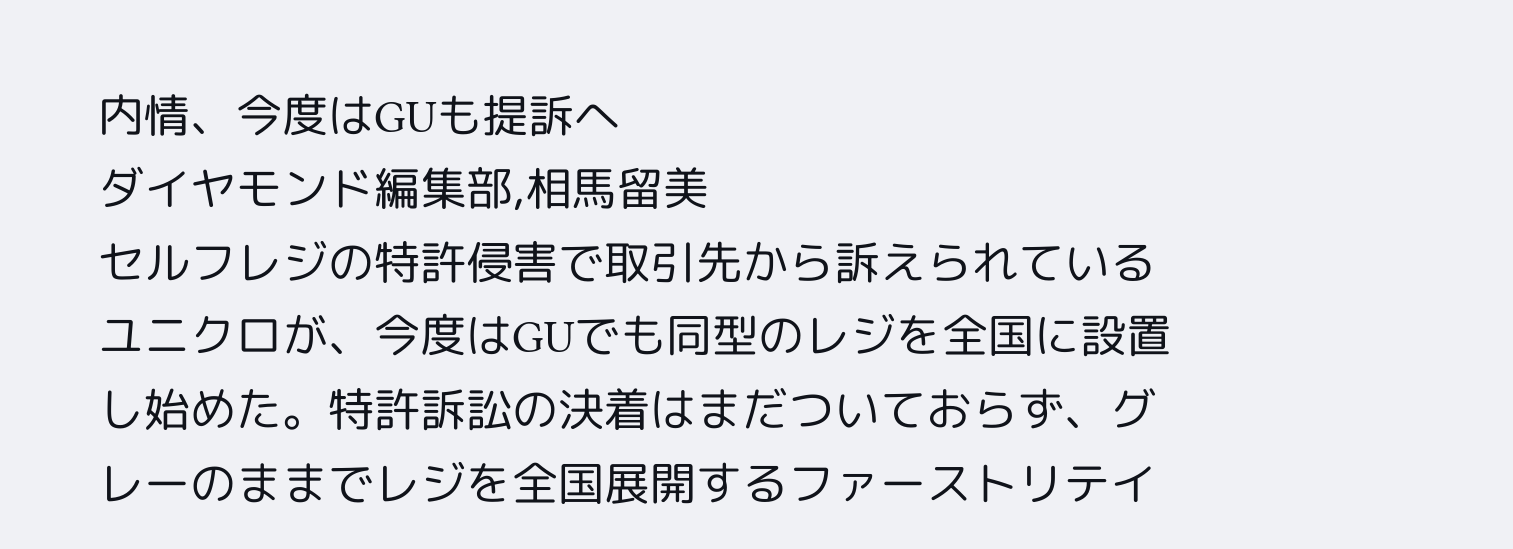内情、今度はGUも提訴へ
ダイヤモンド編集部,相馬留美
セルフレジの特許侵害で取引先から訴えられているユニクロが、今度はGUでも同型のレジを全国に設置し始めた。特許訴訟の決着はまだついておらず、グレーのままでレジを全国展開するファーストリテイ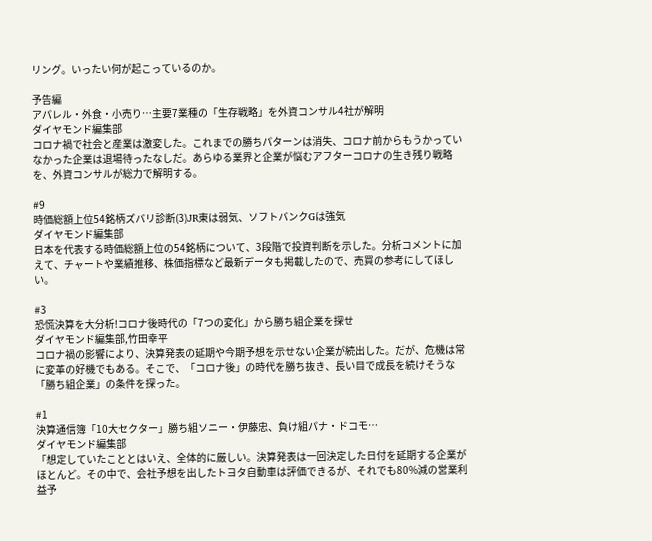リング。いったい何が起こっているのか。

予告編
アパレル・外食・小売り…主要7業種の「生存戦略」を外資コンサル4社が解明
ダイヤモンド編集部
コロナ禍で社会と産業は激変した。これまでの勝ちパターンは消失、コロナ前からもうかっていなかった企業は退場待ったなしだ。あらゆる業界と企業が悩むアフターコロナの生き残り戦略を、外資コンサルが総力で解明する。

#9
時価総額上位54銘柄ズバリ診断(3)JR東は弱気、ソフトバンクGは強気
ダイヤモンド編集部
日本を代表する時価総額上位の54銘柄について、3段階で投資判断を示した。分析コメントに加えて、チャートや業績推移、株価指標など最新データも掲載したので、売買の参考にしてほしい。

#3
恐慌決算を大分析!コロナ後時代の「7つの変化」から勝ち組企業を探せ
ダイヤモンド編集部,竹田幸平
コロナ禍の影響により、決算発表の延期や今期予想を示せない企業が続出した。だが、危機は常に変革の好機でもある。そこで、「コロナ後」の時代を勝ち抜き、長い目で成長を続けそうな「勝ち組企業」の条件を探った。

#1
決算通信簿「10大セクター」勝ち組ソニー・伊藤忠、負け組パナ・ドコモ…
ダイヤモンド編集部
「想定していたこととはいえ、全体的に厳しい。決算発表は一回決定した日付を延期する企業がほとんど。その中で、会社予想を出したトヨタ自動車は評価できるが、それでも80%減の営業利益予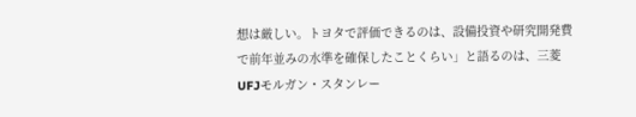想は厳しい。トヨタで評価できるのは、設備投資や研究開発費で前年並みの水準を確保したことくらい」と語るのは、三菱UFJモルガン・スタンレー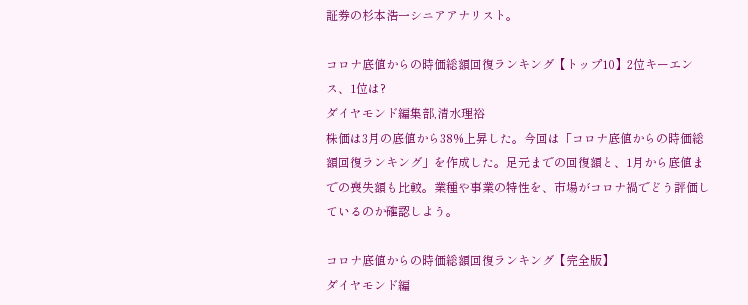証券の杉本浩一シニアアナリスト。

コロナ底値からの時価総額回復ランキング【トップ10】2位キーエンス、1位は?
ダイヤモンド編集部,清水理裕
株価は3月の底値から38%上昇した。今回は「コロナ底値からの時価総額回復ランキング」を作成した。足元までの回復額と、1月から底値までの喪失額も比較。業種や事業の特性を、市場がコロナ禍でどう評価しているのか確認しよう。

コロナ底値からの時価総額回復ランキング【完全版】
ダイヤモンド編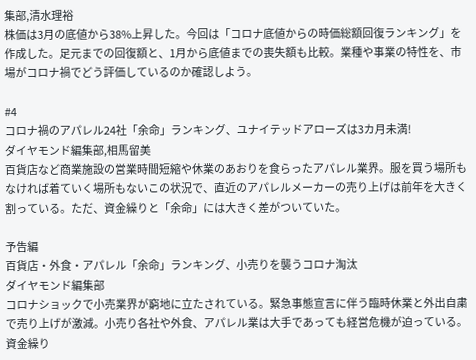集部,清水理裕
株価は3月の底値から38%上昇した。今回は「コロナ底値からの時価総額回復ランキング」を作成した。足元までの回復額と、1月から底値までの喪失額も比較。業種や事業の特性を、市場がコロナ禍でどう評価しているのか確認しよう。

#4
コロナ禍のアパレル24社「余命」ランキング、ユナイテッドアローズは3カ月未満!
ダイヤモンド編集部,相馬留美
百貨店など商業施設の営業時間短縮や休業のあおりを食らったアパレル業界。服を買う場所もなければ着ていく場所もないこの状況で、直近のアパレルメーカーの売り上げは前年を大きく割っている。ただ、資金繰りと「余命」には大きく差がついていた。

予告編
百貨店・外食・アパレル「余命」ランキング、小売りを襲うコロナ淘汰
ダイヤモンド編集部
コロナショックで小売業界が窮地に立たされている。緊急事態宣言に伴う臨時休業と外出自粛で売り上げが激減。小売り各社や外食、アパレル業は大手であっても経営危機が迫っている。資金繰り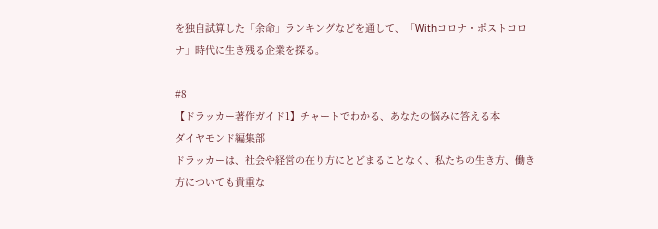を独自試算した「余命」ランキングなどを通して、「Withコロナ・ポストコロナ」時代に生き残る企業を探る。

#8
【ドラッカー著作ガイド1】チャートでわかる、あなたの悩みに答える本
ダイヤモンド編集部
ドラッカーは、社会や経営の在り方にとどまることなく、私たちの生き方、働き方についても貴重な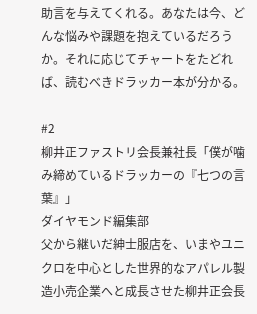助言を与えてくれる。あなたは今、どんな悩みや課題を抱えているだろうか。それに応じてチャートをたどれば、読むべきドラッカー本が分かる。

#2
柳井正ファストリ会長兼社長「僕が噛み締めているドラッカーの『七つの言葉』」
ダイヤモンド編集部
父から継いだ紳士服店を、いまやユニクロを中心とした世界的なアパレル製造小売企業へと成長させた柳井正会長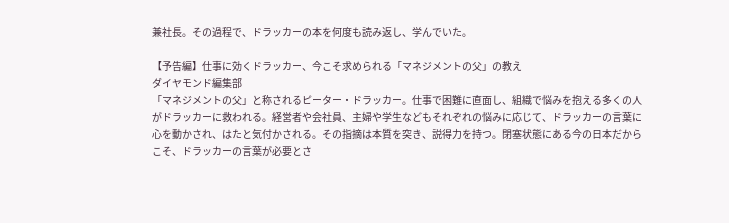兼社長。その過程で、ドラッカーの本を何度も読み返し、学んでいた。

【予告編】仕事に効くドラッカー、今こそ求められる「マネジメントの父」の教え
ダイヤモンド編集部
「マネジメントの父」と称されるピーター・ドラッカー。仕事で困難に直面し、組織で悩みを抱える多くの人がドラッカーに救われる。経営者や会社員、主婦や学生などもそれぞれの悩みに応じて、ドラッカーの言葉に心を動かされ、はたと気付かされる。その指摘は本質を突き、説得力を持つ。閉塞状態にある今の日本だからこそ、ドラッカーの言葉が必要とさ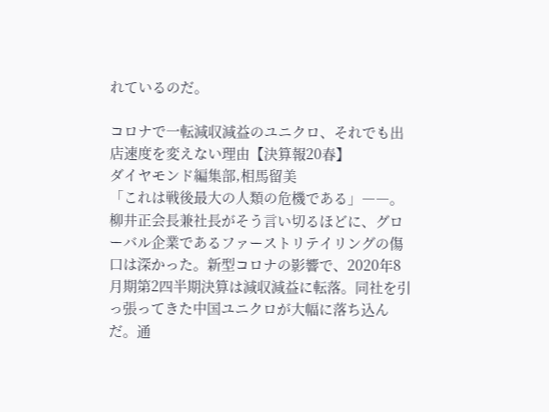れているのだ。

コロナで一転減収減益のユニクロ、それでも出店速度を変えない理由【決算報20春】
ダイヤモンド編集部,相馬留美
「これは戦後最大の人類の危機である」――。柳井正会長兼社長がそう言い切るほどに、グローバル企業であるファーストリテイリングの傷口は深かった。新型コロナの影響で、2020年8月期第2四半期決算は減収減益に転落。同社を引っ張ってきた中国ユニクロが大幅に落ち込んだ。通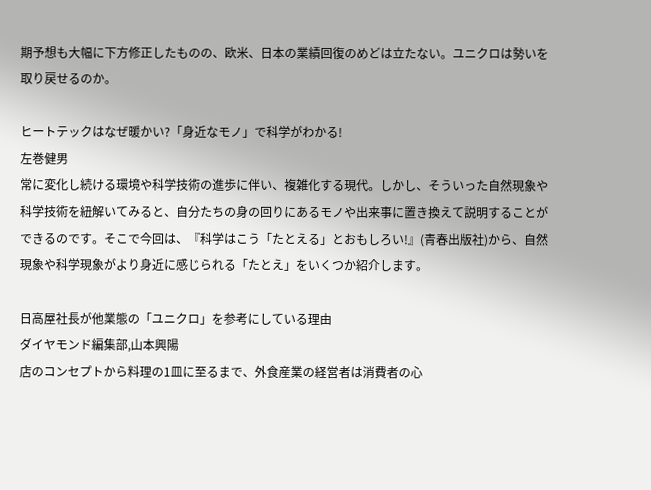期予想も大幅に下方修正したものの、欧米、日本の業績回復のめどは立たない。ユニクロは勢いを取り戻せるのか。

ヒートテックはなぜ暖かい?「身近なモノ」で科学がわかる!
左巻健男
常に変化し続ける環境や科学技術の進歩に伴い、複雑化する現代。しかし、そういった自然現象や科学技術を紐解いてみると、自分たちの身の回りにあるモノや出来事に置き換えて説明することができるのです。そこで今回は、『科学はこう「たとえる」とおもしろい!』(青春出版社)から、自然現象や科学現象がより身近に感じられる「たとえ」をいくつか紹介します。

日高屋社長が他業態の「ユニクロ」を参考にしている理由
ダイヤモンド編集部,山本興陽
店のコンセプトから料理の1皿に至るまで、外食産業の経営者は消費者の心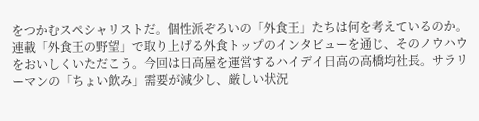をつかむスペシャリストだ。個性派ぞろいの「外食王」たちは何を考えているのか。連載「外食王の野望」で取り上げる外食トップのインタビューを通じ、そのノウハウをおいしくいただこう。今回は日高屋を運営するハイデイ日高の高橋均社長。サラリーマンの「ちょい飲み」需要が減少し、厳しい状況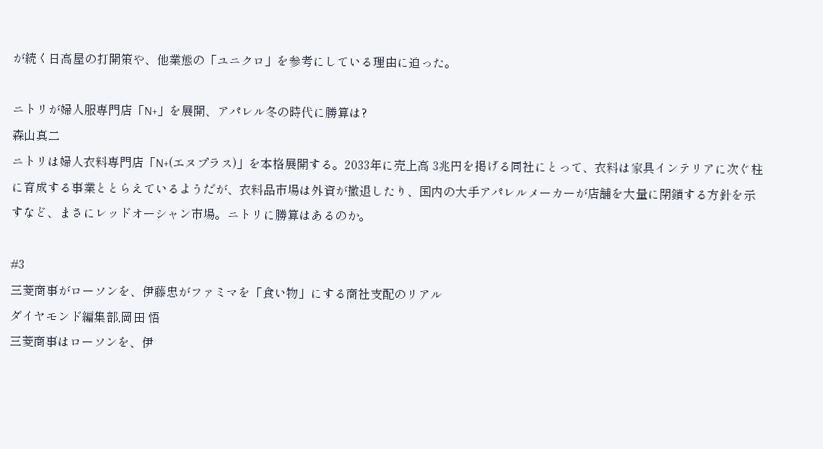が続く日高屋の打開策や、他業態の「ユニクロ」を参考にしている理由に迫った。

ニトリが婦人服専門店「N+」を展開、アパレル冬の時代に勝算は?
森山真二
ニトリは婦人衣料専門店「N+(エヌプラス)」を本格展開する。2033年に売上高 3兆円を掲げる同社にとって、衣料は家具インテリアに次ぐ柱に育成する事業ととらえているようだが、衣料品市場は外資が撤退したり、国内の大手アパレルメーカーが店舗を大量に閉鎖する方針を示すなど、まさにレッドオーシャン市場。ニトリに勝算はあるのか。

#3
三菱商事がローソンを、伊藤忠がファミマを「食い物」にする商社支配のリアル
ダイヤモンド編集部,岡田 悟
三菱商事はローソンを、伊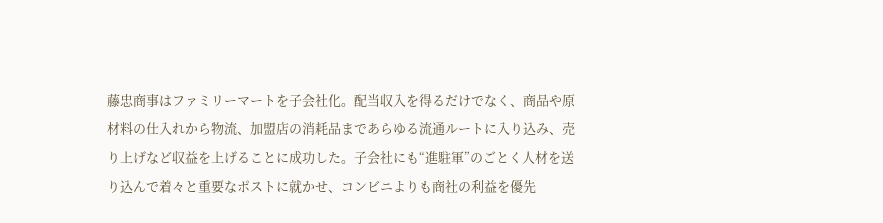藤忠商事はファミリーマートを子会社化。配当収入を得るだけでなく、商品や原材料の仕入れから物流、加盟店の消耗品まであらゆる流通ルートに入り込み、売り上げなど収益を上げることに成功した。子会社にも“進駐軍”のごとく人材を送り込んで着々と重要なポストに就かせ、コンビニよりも商社の利益を優先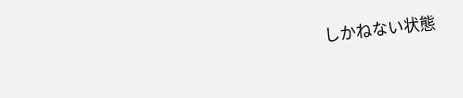しかねない状態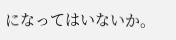になってはいないか。